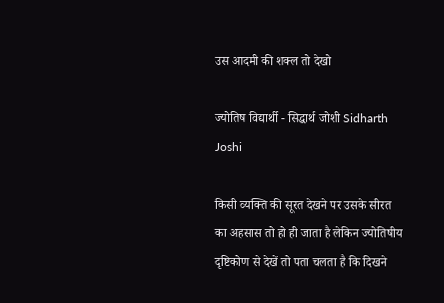उस आदमी की शक्‍ल तो देखो

ज्‍योतिष विद्यार्थी - सिद्धार्थ जोशी Sidharth Joshi

किसी व्‍यक्ति की सूरत देखने पर उसके सीरत का अहसास तो हो ही जाता है लेकिन ज्‍योतिषीय दृष्टिकोण से देखें तो पता चलता है कि दिखने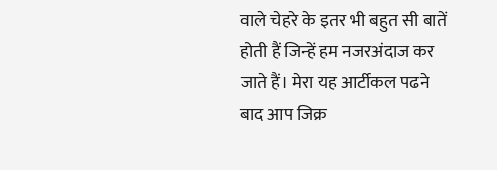वाले चेहरे के इतर भी बहुत सी बातें होती हैं जिन्‍हें हम नजरअंदाज कर जाते हैं। मेरा यह आर्टीकल पढने बाद आप जिक्र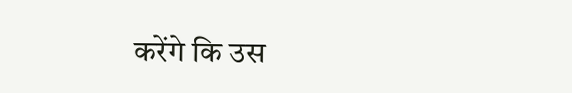करेंगे कि उस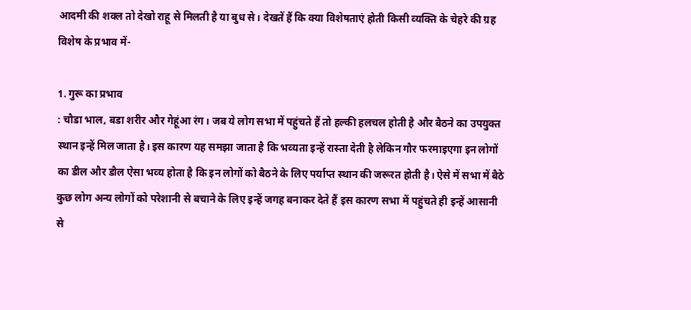आदमी की शक्‍ल तो देखो राहू से मिलती है या बुध से। देखतें हैं कि क्‍या विशेषताएं होती किसी व्‍यक्ति के चेहरे की ग्रह विशेष के प्रभाव में-

1. गुरू का प्रभाव
: चौडा भाल, बडा शरीर और गेहूंआ रंग। जब ये लोग सभा में पहुंचते हैं तो हल्‍की हलचल होती है और बैठने का उपयुक्‍त स्‍थान इन्‍हें मिल जाता है। इस कारण यह समझा जाता है कि भव्‍यता इन्‍हें रास्‍ता देती है लेकिन गौर फरमाइएगा इन लोगों का डील और डौल ऐसा भव्‍य होता है कि इन लोगों को बैठने के लिए पर्याप्‍त स्‍थान की जरूरत होती है। ऐसे में सभा में बैठे कुछ लोग अन्‍य लोगों को परेशानी से बचाने के लिए इन्‍हें जगह बनाकर देते हैं इस कारण सभा में पहुंचते ही इन्‍हें आसानी से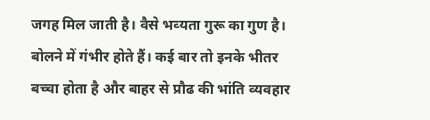जगह मिल जाती है। वैसे भव्‍यता गुरू का गुण है। बोलने में गंभीर होते हैं। कई बार तो इनके भीतर बच्‍चा होता है और बाहर से प्रौढ की भांति व्‍यवहार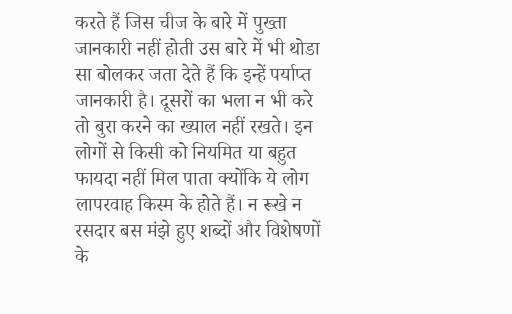करते हैं जिस चीज के बारे में पुख्‍ता जानकारी नहीं होती उस बारे में भी थोडा सा बोलकर जता देते हैं कि इन्‍हें पर्याप्‍त जानकारी है। दूसरों का भला न भी करे तो बुरा करने का ख्‍याल नहीं रखते। इन लोगों से किसी को नियमित या बहुत फायदा नहीं मिल पाता क्‍योंकि ये लोग लापरवाह किस्‍म के होते हैं। न रूखे न रसदार बस मंझे हुए शब्‍दों और विशेषणों के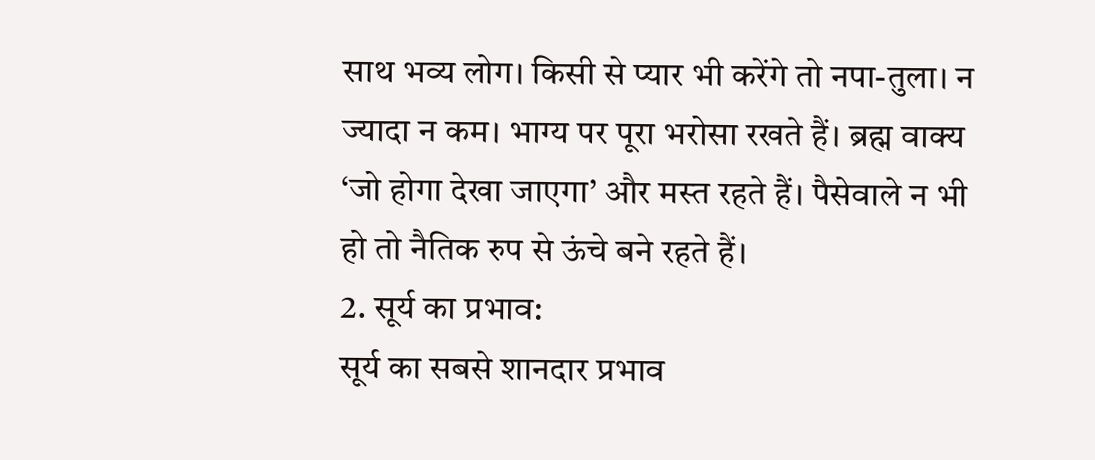साथ भव्‍य लोग। किसी से प्‍यार भी करेंगे तो नपा-तुला। न ज्‍यादा न कम। भाग्‍य पर पूरा भरोसा रखते हैं। ब्रह्म वाक्‍य ‘जो होगा देखा जाएगा’ और मस्‍त रहते हैं। पैसेवाले न भी हो तो नैतिक रुप से ऊंचे बने रहते हैं।
2. सूर्य का प्रभाव:
सूर्य का सबसे शानदार प्रभाव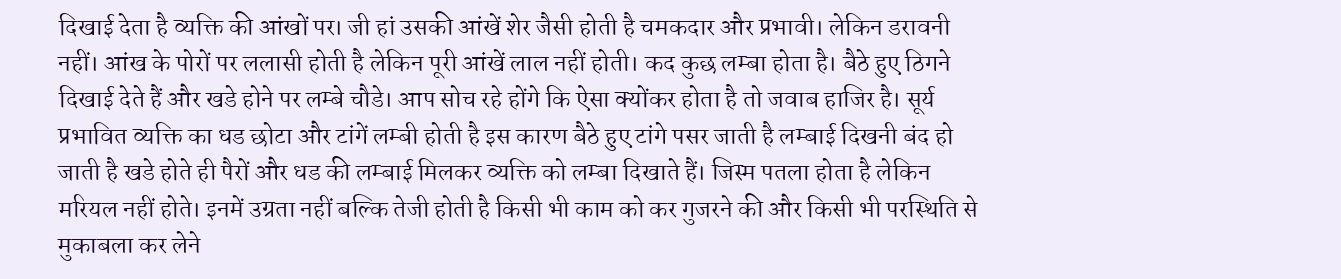दिखाई देता है व्‍यक्ति की आंखों पर। जी हां उसकी आंखें शेर जैसी होती है चमकदार और प्रभावी। लेकिन डरावनी नहीं। आंख के पोरों पर ललासी होती है लेकिन पूरी आंखें लाल नहीं होती। कद कुछ लम्‍बा होता है। बैठे हुए ठिगने दिखाई देते हैं और खडे होने पर लम्‍बे चौडे। आप सोच रहे होंगे कि ऐसा क्‍योंकर होता है तो जवाब हाजिर है। सूर्य प्रभावित व्‍यक्ति का धड छोटा और टांगें लम्‍बी होती है इस कारण बैठे हुए टांगे पसर जाती है लम्‍बाई दिखनी बंद हो जाती है खडे होते ही पैरों और धड की लम्‍बाई मिलकर व्‍यक्ति को लम्‍बा दिखाते हैं। जिस्‍म पतला होता है लेकिन मरियल नहीं होते। इनमें उग्रता नहीं बल्कि तेजी होती है किसी भी काम को कर गुजरने की और किसी भी परस्थिति से मुकाबला कर लेने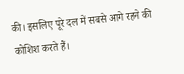की। इसलिए पूरे दल में सबसे आगे रहने की कोशिश करते हैं।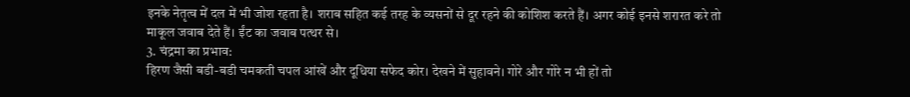इनके नेतृत्‍व में दल में भी जोश रहता है। शराब सहित कई तरह के व्‍यसनों से दूर रहने की कोशिश करते हैं। अगर कोई इनसे शरारत करे तो माकूल जवाब देते हैं। ईंट का जवाब पत्‍थर से।
3. चंद्रमा का प्रभाव:
हिरण जैसी बडी-बडी चमकती चपल आंखें और दूधिया सफेद कोर। देखने में सुहावने। गोरे और गोरे न भी हों तो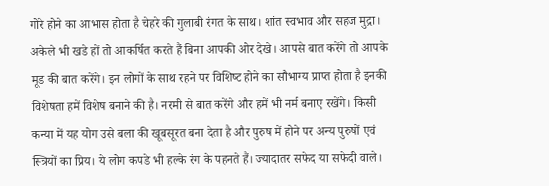गोरे होने का आभास होता है चेहरे की गुलाबी रंगत के साथ। शांत स्‍वभाव और सहज मुद्रा। अकेले भी खडे हों तो आकर्षित करते हैं बिना आपकी ओर देखे। आपसे बात करेंगे तो आपके मूड की बात करेंगे। इन लोगों के साथ रहने पर विशिष्‍ट होने का सौभाग्‍य प्राप्‍त होता है इनकी विशेषता हमें विशेष बनाने की है। नरमी से बात करेंगे और हमें भी नर्म बनाए रखेंगे। किसी कन्‍या में यह योग उसे बला की खूबसूरत बना देता है और पुरुष में होने पर अन्‍य पुरुषों एवं स्त्रियों का प्रिय। ये लोग कपडे भी हल्‍के रंग के पहनते हैं। ज्‍यादातर सफेद या सफेदी वाले।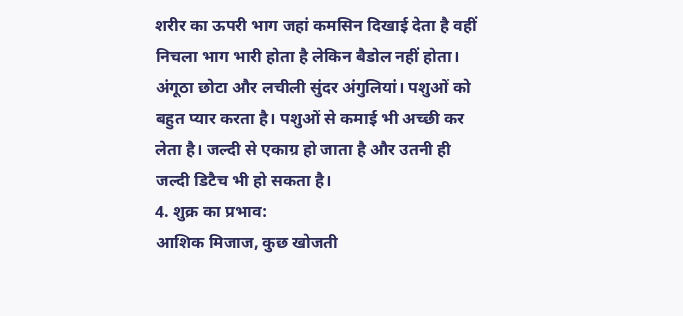शरीर का ऊपरी भाग जहां कमसिन दिखाई देता है वहीं निचला भाग भारी होता है लेकिन बैडोल नहीं होता। अंगूठा छोटा और लचीली सुंदर अंगुलियां। पशुओं को बहुत प्‍यार करता है। पशुओं से कमाई भी अच्‍छी कर लेता है। जल्‍दी से एकाग्र हो जाता है और उतनी ही जल्‍दी डिटैच भी हो सकता है।
4. शुक्र का प्रभाव:
आशिक मिजाज, कुछ खोजती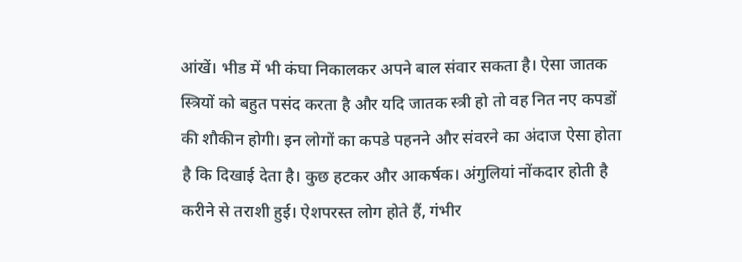आंखें। भीड में भी कंघा निकालकर अपने बाल संवार सकता है। ऐसा जातक स्त्रियों को बहुत पसंद करता है और यदि जातक स्‍त्री हो तो वह नित नए कपडों की शौकीन होगी। इन लोगों का कपडे पहनने और संवरने का अंदाज ऐसा होता है कि दिखाई देता है। कुछ हटकर और आकर्षक। अंगुलियां नोंकदार होती है करीने से तराशी हुई। ऐशपरस्‍त लोग होते हैं, गंभीर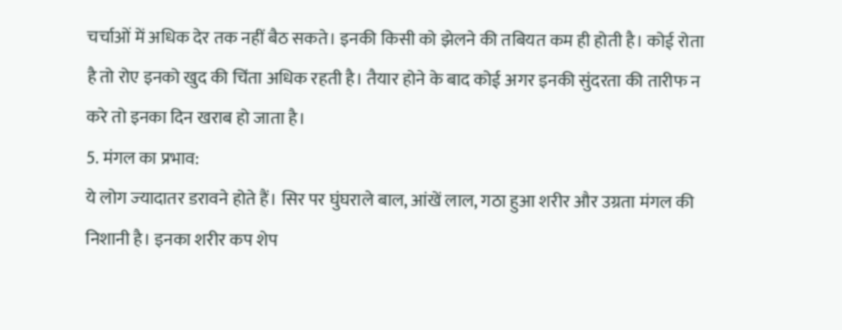चर्चाओं में अधिक देर तक नहीं बैठ सकते। इनकी किसी को झेलने की तबियत कम ही होती है। कोई रोता है तो रोए इनको खुद की चिंता अधिक रहती है। तैयार होने के बाद कोई अगर इनकी सुंदरता की तारीफ न करे तो इनका दिन खराब हो जाता है।
5. मंगल का प्रभाव:
ये लोग ज्‍यादातर डरावने होते हैं। सिर पर घुंघराले बाल, आंखें लाल, गठा हुआ शरीर और उग्रता मंगल की निशानी है। इनका शरीर कप शेप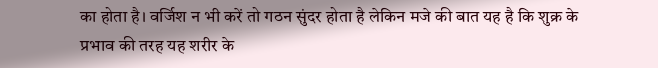का होता है। वर्जिश न भी करें तो गठन सुंदर होता है लेकिन मजे की बात यह है कि शुक्र के प्रभाव की तरह यह शरीर के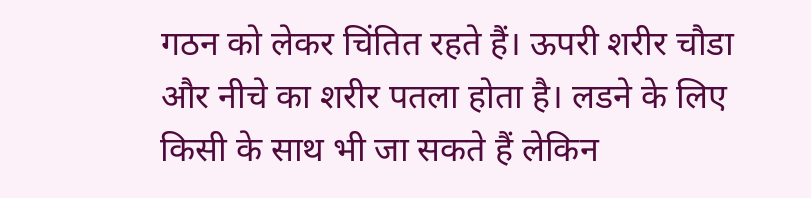गठन को लेकर चिंतित रहते हैं। ऊपरी शरीर चौडा और नीचे का शरीर पतला होता है। लडने के लिए किसी के साथ भी जा सकते हैं लेकिन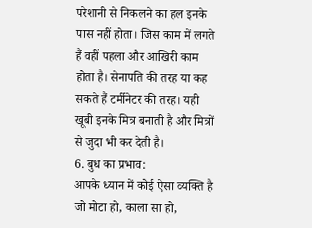परेशानी से निकलने का हल इनके पास नहीं होता। जिस काम में लगते हैं वहीं पहला और आखिरी काम होता है। सेनापति की तरह या कह सकते हैं टर्मीनेटर की तरह। यही खूबी इनके मित्र बनाती है और मित्रों से जुदा भी कर देती है।
6. बुध का प्रभाव:
आपके ध्‍यान में कोई ऐसा व्‍यक्ति है जो मोटा हो, काला सा हो,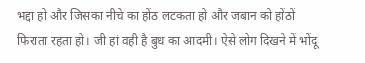भद्दा हो और जिसका नीचे का होंठ लटकता हो और जबान को होंठों फिराता रहता हो। जी हां वही है बुध का आदमी। ऐसे लोग दिखने में भोंदू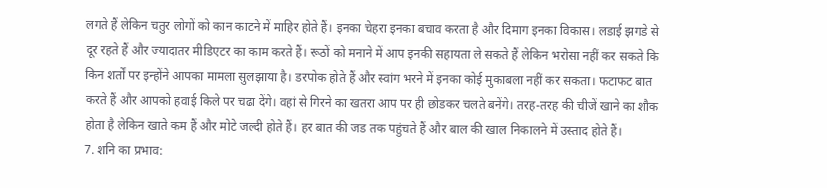लगते हैं लेकिन चतुर लोगों को कान काटने में माहिर होते हैं। इनका चेहरा इनका बचाव करता है और दिमाग इनका विकास। लडाई झगडे से दूर रहते हैं और ज्‍यादातर मीडिएटर का काम करते हैं। रूठों को मनाने में आप इनकी सहायता ले सकते हैं लेकिन भरोसा नहीं कर सकते कि किन शर्तों पर इन्‍होंने आपका मामला सुलझाया है। डरपोक होते हैं और स्‍वांग भरने में इनका कोई मुकाबला नहीं कर सकता। फटाफट बात करते हैं और आपको हवाई किले पर चढा देंगे। वहां से गिरने का खतरा आप पर ही छोडकर चलते बनेंगे। तरह-तरह की चीजें खाने का शौक होता है लेकिन खाते कम हैं और मोटे जल्‍दी होते हैं। हर बात की जड तक पहुंचते हैं और बाल की खाल निकालने में उस्‍ताद होते हैं।
7. शनि का प्रभाव: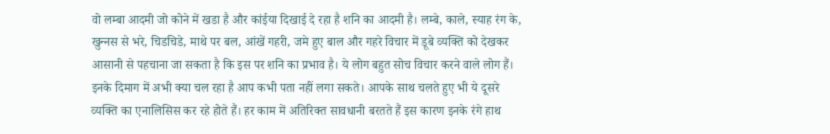वो लम्‍बा आदमी जो कोने में खडा है और कांईया दिखाई दे रहा है शनि का आदमी है। लम्‍बे, काले, स्‍याह रंग के, खुन्‍नस से भरे, चिडचिडे, माथे पर बल, आंखें गहरी, जमे हुए बाल और गहरे विचार में डूबे व्‍यक्ति को देखकर आसानी से पहचाना जा सकता है कि इस पर शनि का प्रभाव है। ये लोग बहुत सोच विचार करने वाले लोग हैं। इनके दिमाग में अभी क्‍या चल रहा है आप कभी पता नहीं लगा सकते। आपके साथ चलते हुए भी ये दूसरे व्‍यक्ति का एनालिसिस कर रहे होते हैं। हर काम में अतिरिक्‍त सावधानी बरतते हैं इस कारण इनके रंगे हाथ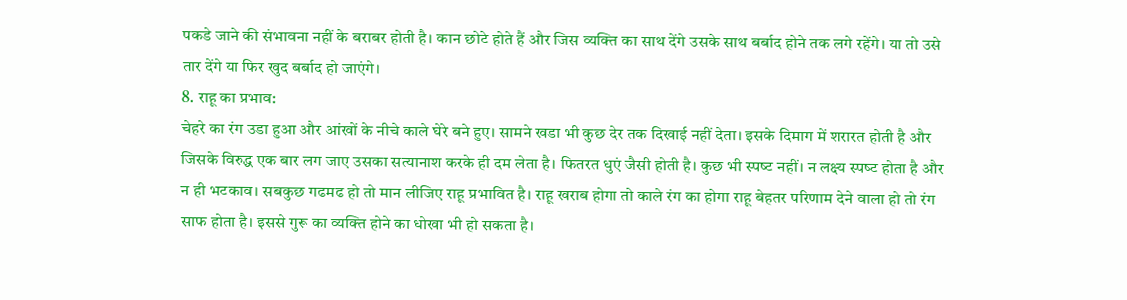पकडे जाने की संभावना नहीं के बराबर होती है। कान छोटे होते हैं और जिस व्‍यक्ति का साथ देंगे उसके साथ बर्बाद होने तक लगे रहेंगे। या तो उसे तार देंगे या फिर खुद बर्बाद हो जाएंगे।
8. राहू का प्रभाव:
चेहरे का रंग उडा हुआ और आंखों के नीचे काले घेरे बने हुए। सामने खडा भी कुछ देर तक दिखाई नहीं देता। इसके दिमाग में शरारत होती है और जिसके विरुद्ध एक बार लग जाए उसका सत्‍यानाश करके ही दम लेता है। फितरत धुएं जैसी होती है। कुछ भी स्‍पष्‍ट नहीं। न लक्ष्‍य स्‍पष्‍ट होता है और न ही भटकाव। सबकुछ गढमढ हो तो मान लीजिए राहू प्रभावित है। राहू खराब होगा तो काले रंग का होगा राहू बेहतर परिणाम देने वाला हो तो रंग साफ होता है। इससे गुरू का व्‍यक्ति होने का धोखा भी हो सकता है।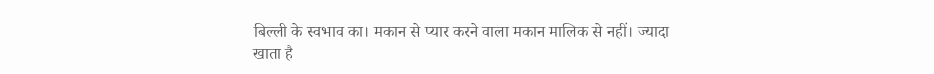बिल्‍ली के स्‍वभाव का। मकान से प्‍यार करने वाला मकान मालिक से नहीं। ज्‍यादा खाता है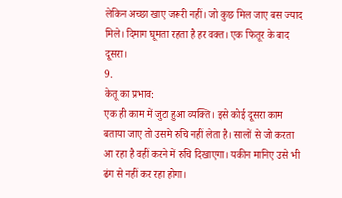लेकिन अच्‍छा खाए जरूरी नहीं। जो कुछ मिल जाए बस ज्‍याद मिले। दिमाग घूमता रहता है हर वक्‍त। एक फितूर के बाद दूसरा।
9.
केतू का प्रभाव:
एक ही काम में जुटा हुआ व्‍यक्ति। इसे कोई दूसरा काम बताया जाए तो उसमे रुचि नहीं लेता है। सालों से जो करता आ रहा है वहीं करने में रुचि दिखाएगा। यकीन मानिए उसे भी ढंग से नहीं कर रहा होगा।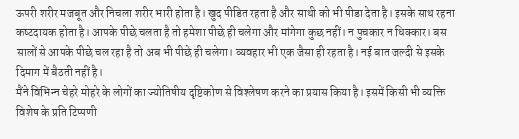ऊपरी शरीर मजबूत और निचला शरीर भारी होता है। खुद पीडित रहता है और साथी को भी पीडा देता है। इसके साथ रहना कष्‍टदायक होता है। आपके पीछे चलता है तो हमेशा पीछे ही चलेगा और मांगेगा कुछ नहीं। न पुचकार न धिक्‍कार। बस सालों से आपके पीछे चल रहा है तो अब भी पीछे ही चलेगा। व्‍यवहार भी एक जैसा ही रहता है। नई बात जल्‍दी से इसके दिमाग में बैठती नहीं है।
मैंने विभिन्‍न चेहरे मोहरे के लोगों का ज्‍योतिषीय दृष्टिकोण से विश्‍लेषण करने का प्रयास किया है। इसमें किसी भी व्‍यक्ति विशेष के प्रति टिप्‍पणी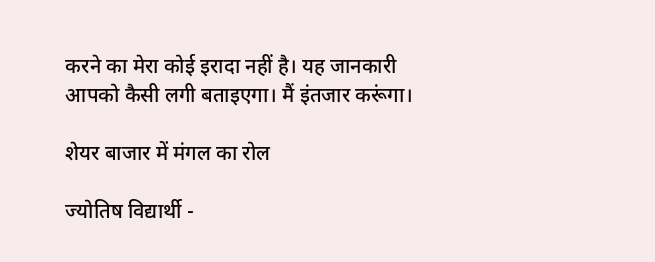करने का मेरा कोई इरादा नहीं है। यह जानकारी आपको कैसी लगी बताइएगा। मैं इंतजार करूंगा।

शेयर बाजार में मंगल का रोल

ज्‍योतिष विद्यार्थी -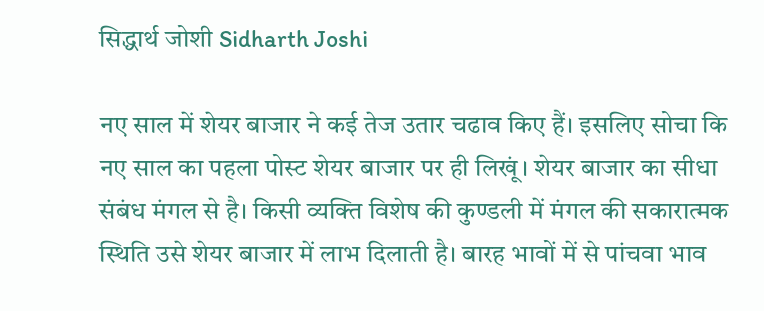सिद्धार्थ जोशी Sidharth Joshi

नए साल में शेयर बाजार ने कई तेज उतार चढाव किए हैं। इसलिए सोचा कि नए साल का पहला पोस्‍ट शेयर बाजार पर ही लिखूं। शेयर बाजार का सीधा संबंध मंगल से है। किसी व्‍यक्ति विशेष की कुण्‍डली में मंगल की सकारात्‍मक स्थिति उसे शेयर बाजार में लाभ दिलाती है। बारह भावों में से पांचवा भाव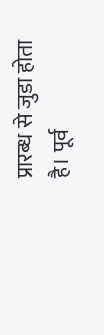प्रारब्‍ध से जुडा होता है। पूर्व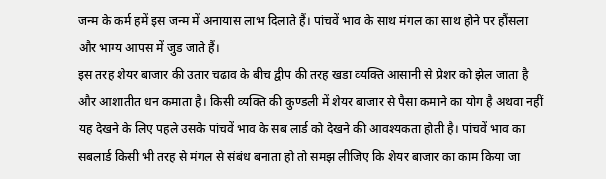जन्‍म के कर्म हमें इस जन्‍म में अनायास लाभ दिलाते हैं। पांचवें भाव के साथ मंगल का साथ होने पर हौंसला और भाग्‍य आपस में जुड जाते हैं।
इस तरह शेयर बाजार की उतार चढाव के बीच द्वीप की तरह खडा व्‍यक्ति आसानी से प्रेशर को झेल जाता है और आशातीत धन कमाता है। किसी व्‍यक्ति की कुण्‍डली में शेयर बाजार से पैसा कमाने का योग है अथवा नहीं यह देखने के लिए पहले उसके पांचवें भाव के सब लार्ड को देखने की आवश्‍यकता होती है। पांचवें भाव का सबलार्ड किसी भी तरह से मंगल से संबंध बनाता हो तो समझ लीजिए कि शेयर बाजार का काम किया जा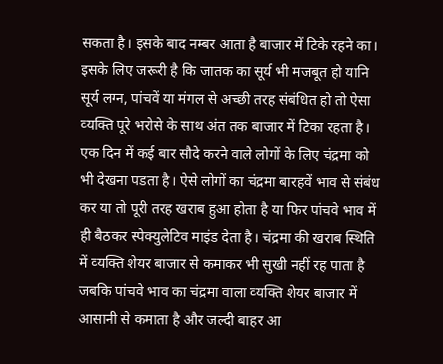सकता है। इसके बाद नम्‍बर आता है बाजार में टिके रहने का। इसके लिए जरूरी है कि जातक का सूर्य भी मजबूत हो यानि सूर्य लग्‍न, पांचवें या मंगल से अच्‍छी तरह संबंधित हो तो ऐसा व्‍यक्ति पूरे भरोसे के साथ अंत तक बाजार में टिका रहता है। एक दिन में कई बार सौदे करने वाले लोगों के लिए चंद्रमा को भी देखना पडता है। ऐसे लोगों का चंद्रमा बारहवें भाव से संबंध कर या तो पूरी तरह खराब हुआ होता है या फिर पांचवे भाव में ही बैठकर स्‍पेक्‍युलेटिव माइंड देता है। चंद्रमा की खराब स्थिति में व्‍यक्ति शेयर बाजार से कमाकर भी सुखी नहीं रह पाता है जबकि पांचवे भाव का चंद्रमा वाला व्‍यक्ति शेयर बाजार में आसानी से कमाता है और जल्‍दी बाहर आ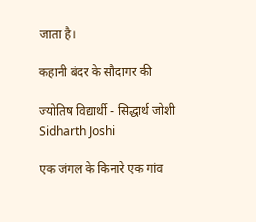जाता है।

कहानी बंदर के सौदागर की

ज्‍योतिष विद्यार्थी - सिद्धार्थ जोशी Sidharth Joshi

एक जंगल के किनारे एक गांव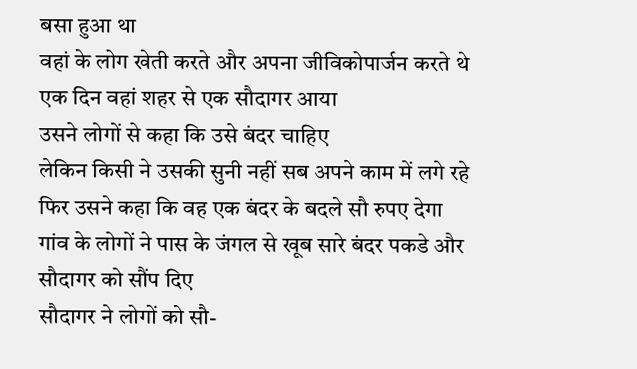बसा हुआ था
वहां के लोग खेती करते और अपना जीविकोपार्जन करते थे
एक दिन वहां शहर से एक सौदागर आया
उसने लोगों से कहा कि उसे बंदर चाहिए
लेकिन किसी ने उसकी सुनी नहीं सब अपने काम में लगे रहे
फिर उसने कहा कि वह एक बंदर के बदले सौ रुपए देगा
गांव के लोगों ने पास के जंगल से खूब सारे बंदर पकडे और सौदागर को सौंप दिए
सौदागर ने लोगों को सौ-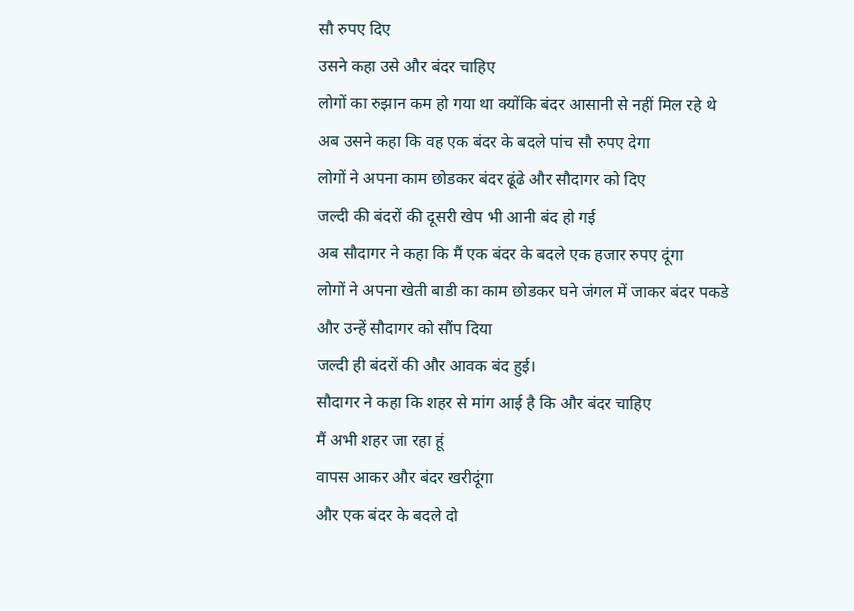सौ रुपए दिए
उसने कहा उसे और बंदर चाहिए
लोगों का रुझान कम हो गया था क्योंकि बंदर आसानी से नहीं मिल रहे थे
अब उसने कहा कि वह एक बंदर के बदले पांच सौ रुपए देगा
लोगों ने अपना काम छोडकर बंदर ढूंढे और सौदागर को दिए
जल्दी की बंदरों की दूसरी खेप भी आनी बंद हो गई
अब सौदागर ने कहा कि मैं एक बंदर के बदले एक हजार रुपए दूंगा
लोगों ने अपना खेती बाडी का काम छोडकर घने जंगल में जाकर बंदर पकडे
और उन्हें सौदागर को सौंप दिया
जल्दी ही बंदरों की और आवक बंद हुई।
सौदागर ने कहा कि शहर से मांग आई है कि और बंदर चाहिए
मैं अभी शहर जा रहा हूं
वापस आकर और बंदर खरीदूंगा
और एक बंदर के बदले दो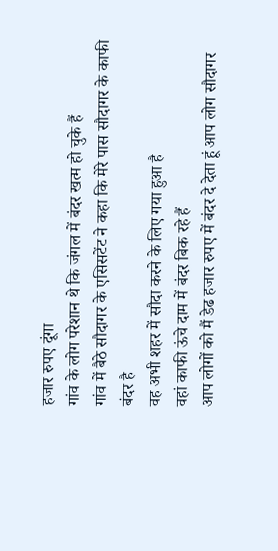हजार रुपए दूंगा
गांव के लोग परेशान थे कि जंगल में बंदर खत्म हो चुके हैं
गांव में बैठे सौदागर के एसिसटेंट ने कहा कि मेरे पास सौदागर के काफी बंदर है
वह अभी शहर में सौदा करने के लिए गया हुआ है
वहां काफी ऊंचे दाम में बंदर बिक रहे हैं
आप लोगों को मैं डेढ हजार रुपए में बंदर दे देता हूं आप लोग सौदागर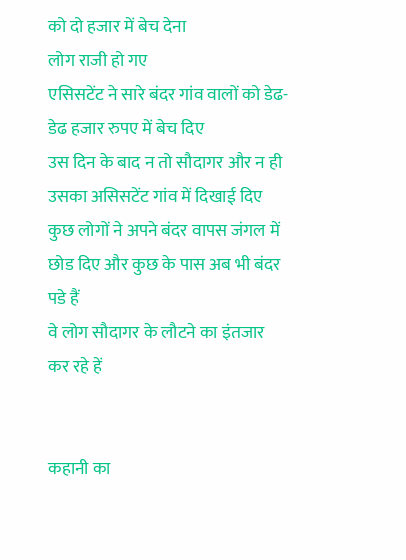को दो हजार में बेच देना
लोग राजी हो गए
एसिसटेंट ने सारे बंदर गांव वालों को डेढ-डेढ हजार रुपए में बेच दिए
उस दिन के बाद न तो सौदागर और न ही उसका असिसटेंट गांव में दिखाई दिए
कुछ लोगों ने अपने बंदर वापस जंगल में छोड दिए और कुछ के पास अब भी बंदर पडे हैं
वे लोग सौदागर के लौटने का इंतजार कर रहे हें


कहानी का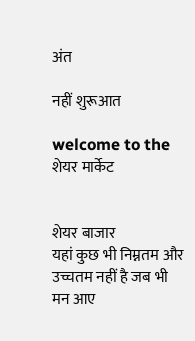अंत

नहीं शुरूआत

welcome to the शेयर मार्केट


शेयर बाजार
यहां कुछ भी निम्नतम और उच्चतम नहीं है जब भी मन आए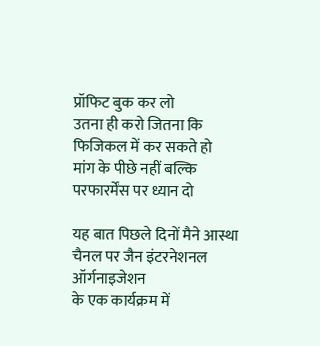प्रॉफिट बुक कर लो
उतना ही करो जितना कि फिजिकल में कर सकते हो
मांग के पीछे नहीं बल्कि परफारर्मेंस पर ध्यान दो

यह बात पिछले दिनों मैने आस्था चैनल पर जैन इंटरनेशनल ऑर्गनाइजेशन
के एक कार्यक्रम में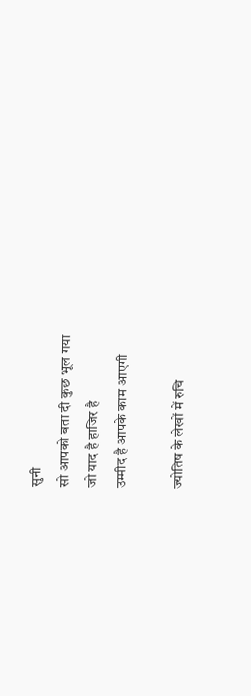सुनी
सो आपको बता दी कुछ भूल गया
जो याद है हाजिर है
उम्मीद है आपके काम आएगी

ज्‍योतिष के लेखों में रुचि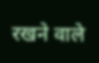रखने वाले